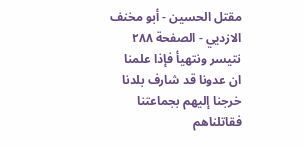مقتل الحسين - أبو مخنف الازديي - الصفحة ٢٨٨
نتيسر ونتهيأ فإذا علمنا ان عدونا قد شارف بلدنا خرجنا إليهم بجماعتنا فقاتلناهم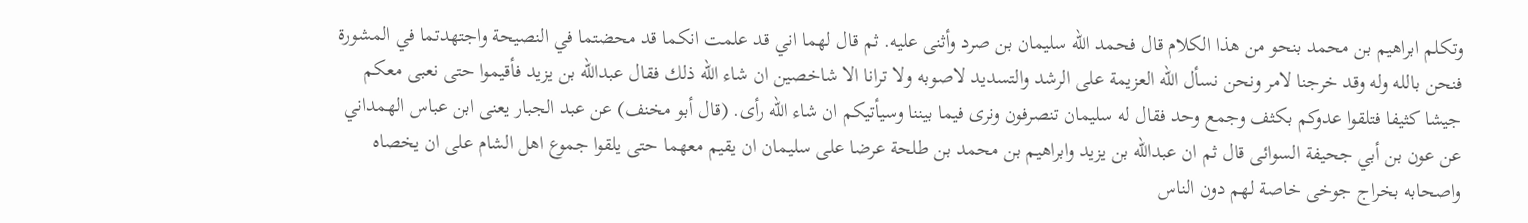وتكلم ابراهيم بن محمد بنحو من هذا الكلام قال فحمد الله سليمان بن صرد وأثنى عليه. ثم قال لهما اني قد علمت انكما قد محضتما في النصيحة واجتهدتما في المشورة فنحن بالله وله وقد خرجنا لامر ونحن نسأل الله العزيمة على الرشد والتسديد لاصوبه ولا ترانا الا شاخصين ان شاء الله ذلك فقال عبدالله بن يزيد فأقيموا حتى نعبى معكم جيشا كثيفا فتلقوا عدوكم بكثف وجمع وحد فقال له سليمان تنصرفون ونرى فيما بيننا وسيأتيكم ان شاء الله رأى. (قال أبو مخنف) عن عبد الجبار يعنى ابن عباس الهمداني عن عون بن أبي جحيفة السوائى قال ثم ان عبدالله بن يزيد وابراهيم بن محمد بن طلحة عرضا على سليمان ان يقيم معهما حتى يلقوا جموع اهل الشام على ان يخصاه واصحابه بخراج جوخى خاصة لهم دون الناس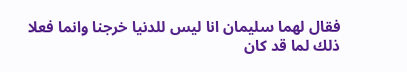فقال لهما سليمان انا ليس للدنيا خرجنا وانما فعلا ذلك لما قد كان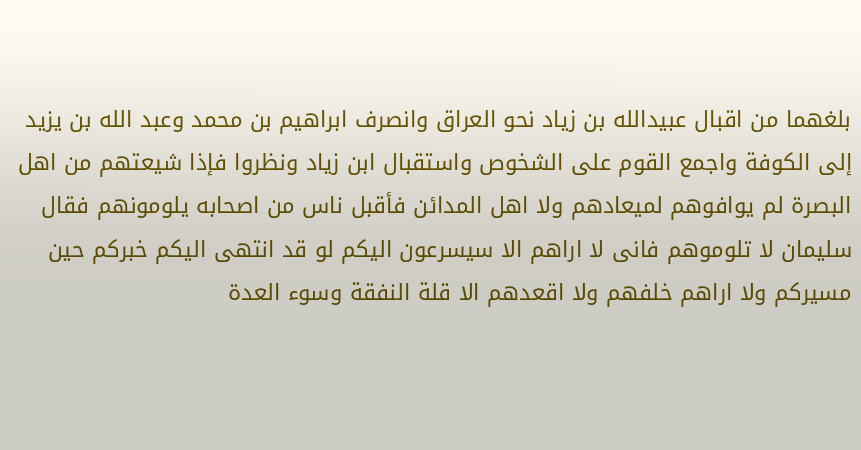بلغهما من اقبال عبيدالله بن زياد نحو العراق وانصرف ابراهيم بن محمد وعبد الله بن يزيد إلى الكوفة واجمع القوم على الشخوص واستقبال ابن زياد ونظروا فإذا شيعتهم من اهل البصرة لم يوافوهم لميعادهم ولا اهل المدائن فأقبل ناس من اصحابه يلومونهم فقال سليمان لا تلوموهم فانى لا اراهم الا سيسرعون اليكم لو قد انتهى اليكم خبركم حين مسيركم ولا اراهم خلفهم ولا اقعدهم الا قلة النفقة وسوء العدة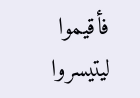فأقيموا ليتيسروا